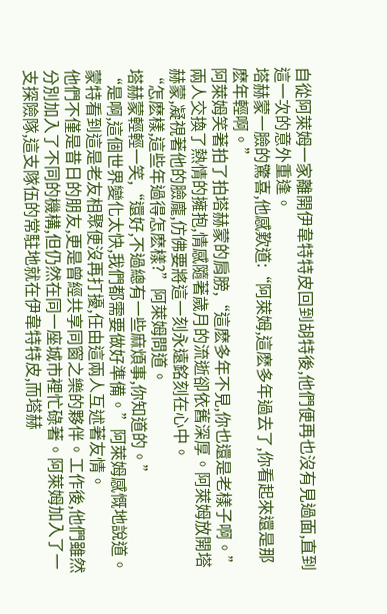自從阿萊姆一家離開伊韋特特皮回到胡特後,他們便再也沒有見過面,直到這一次的意外重逢。
塔赫蒙一臉的驚喜,他感歎道:“阿萊姆,這麽多年過去了,你看起來還是那麽年輕啊。”
阿萊姆笑著拍了拍塔赫蒙的肩膀,“這麽多年不見,你也還是老樣子啊。”
兩人交換了熱情的擁抱,情感隨著歲月的流逝卻依舊深厚。阿萊姆放開塔赫蒙,凝視著他的臉龐,仿佛要將這一刻永遠銘刻在心中。
“怎麽樣,這些年過得怎麽樣?”阿萊姆問道。
塔赫蒙輕輕一笑,“還好,不過總有一些麻煩事,你知道的。”
“是啊,這個世界變化太快,我們都需要做好準備。”阿萊姆感慨地說道。
蒙特看到這是老友相聚便沒再打擾,任由這兩人互述著友情。
他們不僅是昔日的朋友,更是曾經共享同窗之樂的夥伴。工作後,他們雖然分別加入了不同的機構,但仍然在同一座城市裡忙碌著。阿萊姆加入了一支探險隊,這支隊伍的常駐地就在伊韋特特皮,而塔赫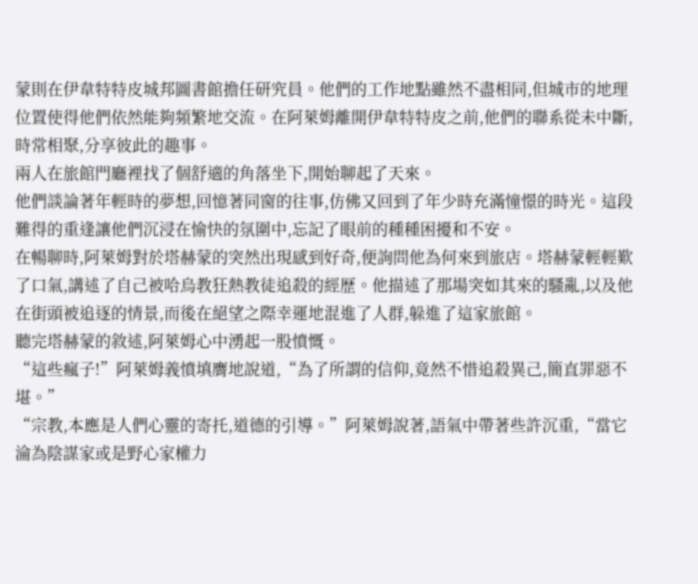蒙則在伊韋特特皮城邦圖書館擔任研究員。他們的工作地點雖然不盡相同,但城市的地理位置使得他們依然能夠頻繁地交流。在阿萊姆離開伊韋特特皮之前,他們的聯系從未中斷,時常相聚,分享彼此的趣事。
兩人在旅館門廳裡找了個舒適的角落坐下,開始聊起了天來。
他們談論著年輕時的夢想,回憶著同窗的往事,仿佛又回到了年少時充滿憧憬的時光。這段難得的重逢讓他們沉浸在愉快的氛圍中,忘記了眼前的種種困擾和不安。
在暢聊時,阿萊姆對於塔赫蒙的突然出現感到好奇,便詢問他為何來到旅店。塔赫蒙輕輕歎了口氣,講述了自己被哈烏教狂熱教徒追殺的經歷。他描述了那場突如其來的騷亂,以及他在街頭被追逐的情景,而後在絕望之際幸運地混進了人群,躲進了這家旅館。
聽完塔赫蒙的敘述,阿萊姆心中湧起一股憤慨。
“這些瘋子!”阿萊姆義憤填膺地說道,“為了所謂的信仰,竟然不惜追殺異己,簡直罪惡不堪。”
“宗教,本應是人們心靈的寄托,道德的引導。”阿萊姆說著,語氣中帶著些許沉重,“當它淪為陰謀家或是野心家權力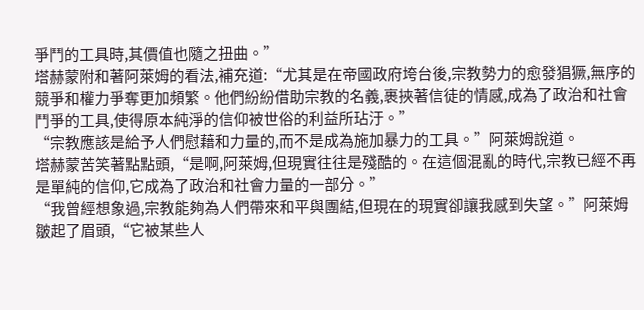爭鬥的工具時,其價值也隨之扭曲。”
塔赫蒙附和著阿萊姆的看法,補充道:“尤其是在帝國政府垮台後,宗教勢力的愈發猖獗,無序的競爭和權力爭奪更加頻繁。他們紛紛借助宗教的名義,裹挾著信徒的情感,成為了政治和社會鬥爭的工具,使得原本純淨的信仰被世俗的利益所玷汙。”
“宗教應該是給予人們慰藉和力量的,而不是成為施加暴力的工具。”阿萊姆說道。
塔赫蒙苦笑著點點頭,“是啊,阿萊姆,但現實往往是殘酷的。在這個混亂的時代,宗教已經不再是單純的信仰,它成為了政治和社會力量的一部分。”
“我曾經想象過,宗教能夠為人們帶來和平與團結,但現在的現實卻讓我感到失望。”阿萊姆皺起了眉頭,“它被某些人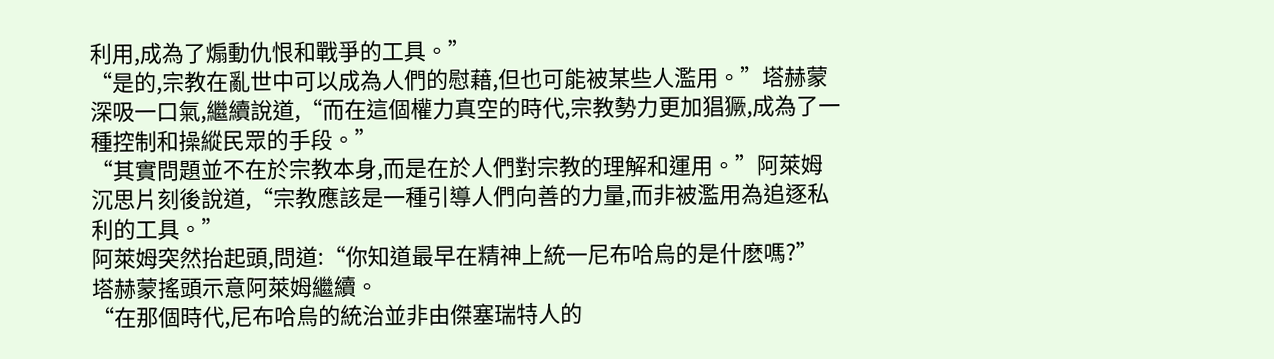利用,成為了煽動仇恨和戰爭的工具。”
“是的,宗教在亂世中可以成為人們的慰藉,但也可能被某些人濫用。”塔赫蒙深吸一口氣,繼續說道,“而在這個權力真空的時代,宗教勢力更加猖獗,成為了一種控制和操縱民眾的手段。”
“其實問題並不在於宗教本身,而是在於人們對宗教的理解和運用。”阿萊姆沉思片刻後說道,“宗教應該是一種引導人們向善的力量,而非被濫用為追逐私利的工具。”
阿萊姆突然抬起頭,問道:“你知道最早在精神上統一尼布哈烏的是什麽嗎?”
塔赫蒙搖頭示意阿萊姆繼續。
“在那個時代,尼布哈烏的統治並非由傑塞瑞特人的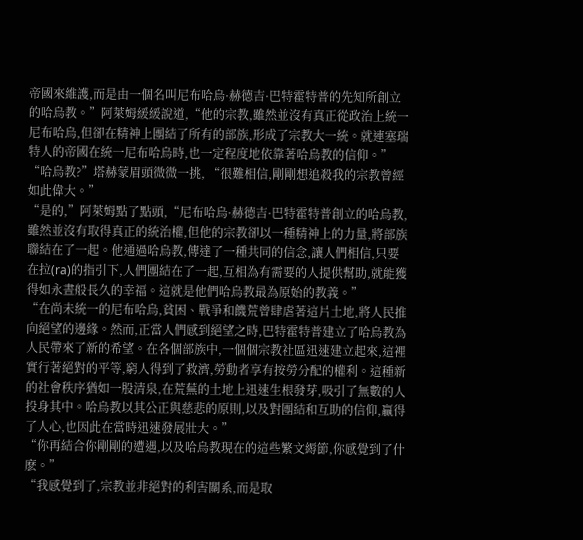帝國來維護,而是由一個名叫尼布哈烏·赫德吉·巴特霍特普的先知所創立的哈烏教。”阿萊姆緩緩說道,“他的宗教,雖然並沒有真正從政治上統一尼布哈烏,但卻在精神上團結了所有的部族,形成了宗教大一統。就連塞瑞特人的帝國在統一尼布哈烏時,也一定程度地依靠著哈烏教的信仰。”
“哈烏教?”塔赫蒙眉頭微微一挑, “很難相信,剛剛想追殺我的宗教曾經如此偉大。”
“是的,”阿萊姆點了點頭,“尼布哈烏·赫德吉·巴特霍特普創立的哈烏教,雖然並沒有取得真正的統治權,但他的宗教卻以一種精神上的力量,將部族聯結在了一起。他通過哈烏教,傳達了一種共同的信念,讓人們相信,只要在拉(ra)的指引下,人們團結在了一起,互相為有需要的人提供幫助,就能獲得如永晝般長久的幸福。這就是他們哈烏教最為原始的教義。”
“在尚未統一的尼布哈烏,貧困、戰爭和饑荒曾肆虐著這片土地,將人民推向絕望的邊緣。然而,正當人們感到絕望之時,巴特霍特普建立了哈烏教為人民帶來了新的希望。在各個部族中,一個個宗教社區迅速建立起來,這裡實行著絕對的平等,窮人得到了救濟,勞動者享有按勞分配的權利。這種新的社會秩序猶如一股清泉,在荒蕪的土地上迅速生根發芽,吸引了無數的人投身其中。哈烏教以其公正與慈悲的原則,以及對團結和互助的信仰,贏得了人心,也因此在當時迅速發展壯大。”
“你再結合你剛剛的遭遇,以及哈烏教現在的這些繁文縟節,你感覺到了什麽。”
“我感覺到了,宗教並非絕對的利害關系,而是取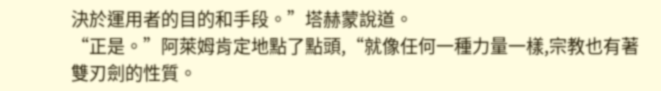決於運用者的目的和手段。”塔赫蒙說道。
“正是。”阿萊姆肯定地點了點頭,“就像任何一種力量一樣,宗教也有著雙刃劍的性質。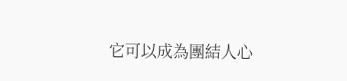它可以成為團結人心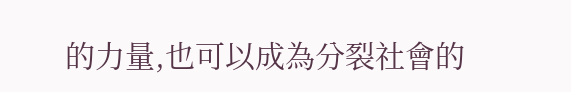的力量,也可以成為分裂社會的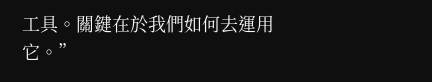工具。關鍵在於我們如何去運用它。”